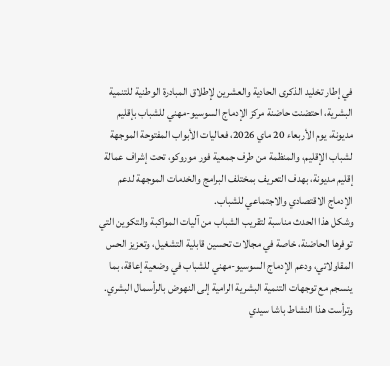في إطار تخليد الذكرى الحادية والعشرين لإطلاق المبادرة الوطنية للتنمية البشرية، احتضنت حاضنة مركز الإدماج السوسيو-مهني للشباب بإقليم مديونة، يوم الأربعاء 20 ماي 2026، فعاليات الأبواب المفتوحة الموجهة لشباب الإقليم، والمنظمة من طرف جمعية فور موروكو، تحت إشراف عمالة إقليم مديونة، بهدف التعريف بمختلف البرامج والخدمات الموجهة لدعم الإدماج الاقتصادي والاجتماعي للشباب.
وشكل هذا الحدث مناسبة لتقريب الشباب من آليات المواكبة والتكوين التي توفرها الحاضنة، خاصة في مجالات تحسين قابلية التشغيل، وتعزيز الحس المقاولاتي، ودعم الإدماج السوسيو-مهني للشباب في وضعية إعاقة، بما ينسجم مع توجهات التنمية البشرية الرامية إلى النهوض بالرأسمال البشري.
وترأست هذا النشاط باشا سيدي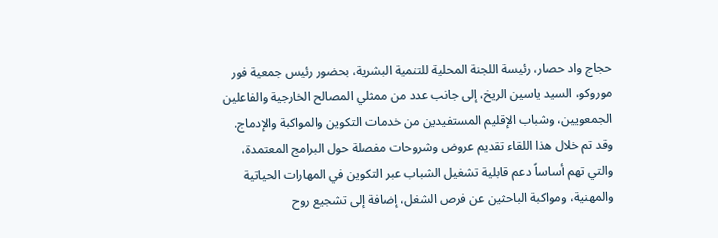حجاج واد حصار، رئيسة اللجنة المحلية للتنمية البشرية، بحضور رئيس جمعية فور موروكو، السيد ياسين الريخ، إلى جانب عدد من ممثلي المصالح الخارجية والفاعلين الجمعويين، وشباب الإقليم المستفيدين من خدمات التكوين والمواكبة والإدماج.
وقد تم خلال هذا اللقاء تقديم عروض وشروحات مفصلة حول البرامج المعتمدة، والتي تهم أساساً دعم قابلية تشغيل الشباب عبر التكوين في المهارات الحياتية والمهنية، ومواكبة الباحثين عن فرص الشغل، إضافة إلى تشجيع روح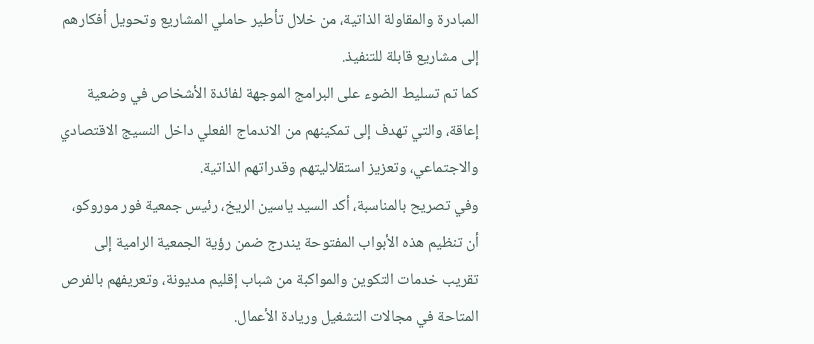المبادرة والمقاولة الذاتية، من خلال تأطير حاملي المشاريع وتحويل أفكارهم إلى مشاريع قابلة للتنفيذ.
كما تم تسليط الضوء على البرامج الموجهة لفائدة الأشخاص في وضعية إعاقة، والتي تهدف إلى تمكينهم من الاندماج الفعلي داخل النسيج الاقتصادي والاجتماعي، وتعزيز استقلاليتهم وقدراتهم الذاتية.
وفي تصريح بالمناسبة، أكد السيد ياسين الريخ، رئيس جمعية فور موروكو، أن تنظيم هذه الأبواب المفتوحة يندرج ضمن رؤية الجمعية الرامية إلى تقريب خدمات التكوين والمواكبة من شباب إقليم مديونة، وتعريفهم بالفرص المتاحة في مجالات التشغيل وريادة الأعمال.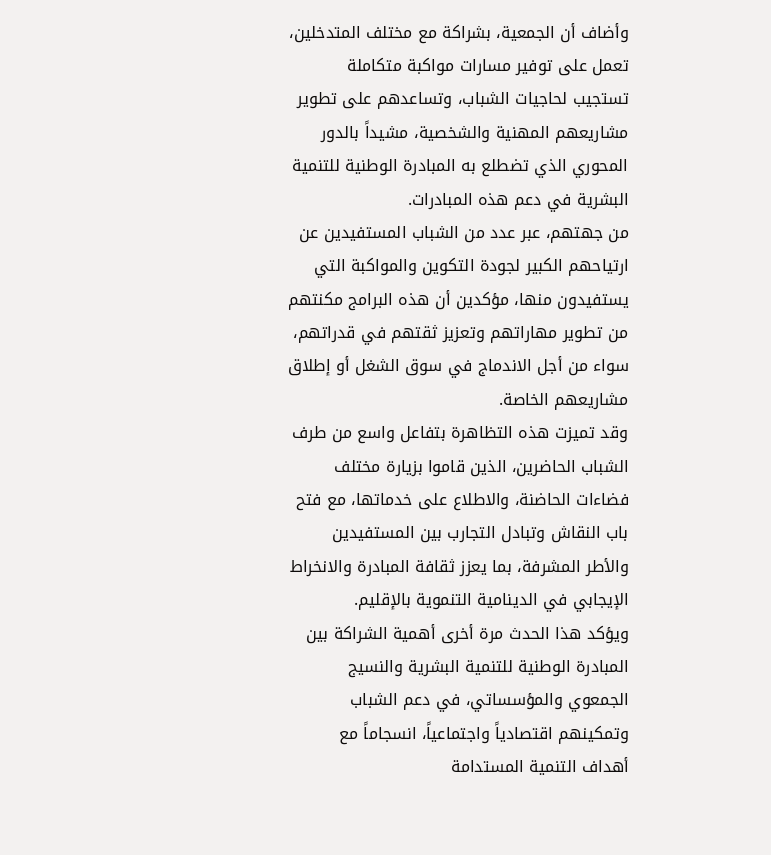وأضاف أن الجمعية، بشراكة مع مختلف المتدخلين، تعمل على توفير مسارات مواكبة متكاملة تستجيب لحاجيات الشباب، وتساعدهم على تطوير مشاريعهم المهنية والشخصية، مشيداً بالدور المحوري الذي تضطلع به المبادرة الوطنية للتنمية البشرية في دعم هذه المبادرات.
من جهتهم، عبر عدد من الشباب المستفيدين عن ارتياحهم الكبير لجودة التكوين والمواكبة التي يستفيدون منها، مؤكدين أن هذه البرامج مكنتهم من تطوير مهاراتهم وتعزيز ثقتهم في قدراتهم، سواء من أجل الاندماج في سوق الشغل أو إطلاق مشاريعهم الخاصة.
وقد تميزت هذه التظاهرة بتفاعل واسع من طرف الشباب الحاضرين، الذين قاموا بزيارة مختلف فضاءات الحاضنة، والاطلاع على خدماتها، مع فتح باب النقاش وتبادل التجارب بين المستفيدين والأطر المشرفة، بما يعزز ثقافة المبادرة والانخراط الإيجابي في الدينامية التنموية بالإقليم.
ويؤكد هذا الحدث مرة أخرى أهمية الشراكة بين المبادرة الوطنية للتنمية البشرية والنسيج الجمعوي والمؤسساتي، في دعم الشباب وتمكينهم اقتصادياً واجتماعياً، انسجاماً مع أهداف التنمية المستدامة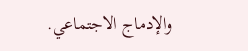والإدماج الاجتماعي.